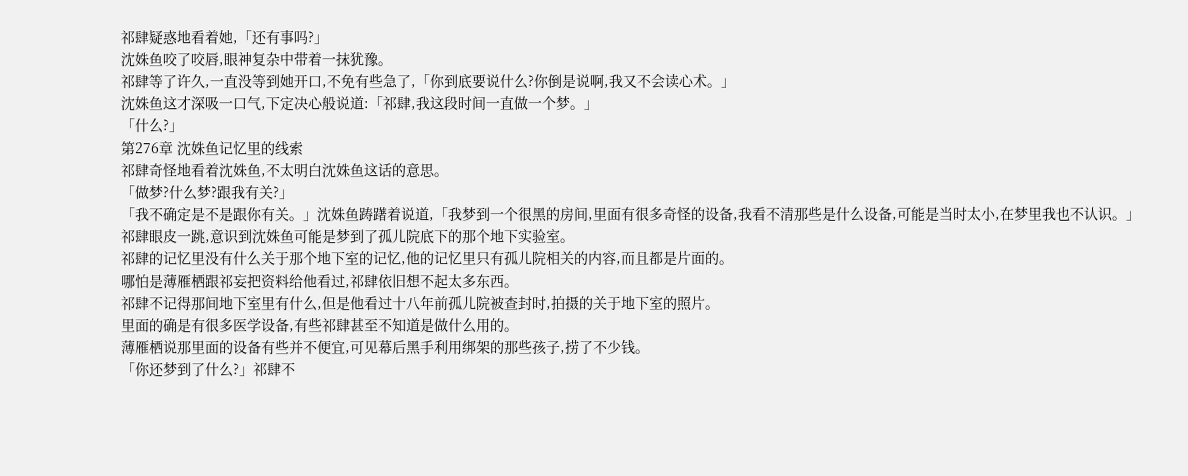祁肆疑惑地看着她,「还有事吗?」
沈姝鱼咬了咬唇,眼神复杂中带着一抹犹豫。
祁肆等了许久,一直没等到她开口,不免有些急了,「你到底要说什么?你倒是说啊,我又不会读心术。」
沈姝鱼这才深吸一口气,下定决心般说道:「祁肆,我这段时间一直做一个梦。」
「什么?」
第276章 沈姝鱼记忆里的线索
祁肆奇怪地看着沈姝鱼,不太明白沈姝鱼这话的意思。
「做梦?什么梦?跟我有关?」
「我不确定是不是跟你有关。」沈姝鱼踌躇着说道,「我梦到一个很黑的房间,里面有很多奇怪的设备,我看不清那些是什么设备,可能是当时太小,在梦里我也不认识。」
祁肆眼皮一跳,意识到沈姝鱼可能是梦到了孤儿院底下的那个地下实验室。
祁肆的记忆里没有什么关于那个地下室的记忆,他的记忆里只有孤儿院相关的内容,而且都是片面的。
哪怕是薄雁栖跟祁妄把资料给他看过,祁肆依旧想不起太多东西。
祁肆不记得那间地下室里有什么,但是他看过十八年前孤儿院被查封时,拍摄的关于地下室的照片。
里面的确是有很多医学设备,有些祁肆甚至不知道是做什么用的。
薄雁栖说那里面的设备有些并不便宜,可见幕后黑手利用绑架的那些孩子,捞了不少钱。
「你还梦到了什么?」祁肆不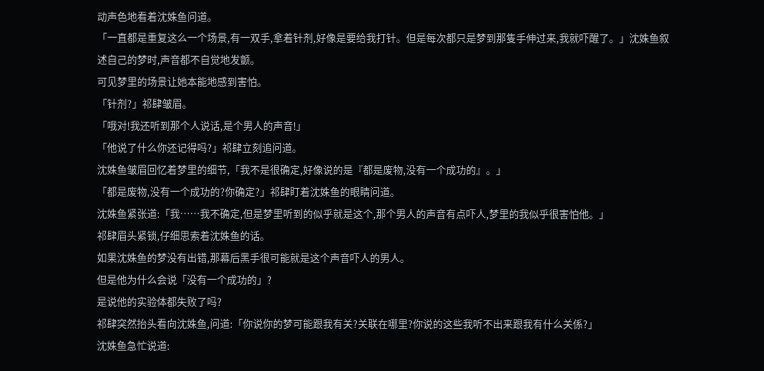动声色地看着沈姝鱼问道。
「一直都是重复这么一个场景,有一双手,拿着针剂,好像是要给我打针。但是每次都只是梦到那隻手伸过来,我就吓醒了。」沈姝鱼叙述自己的梦时,声音都不自觉地发颤。
可见梦里的场景让她本能地感到害怕。
「针剂?」祁肆皱眉。
「哦对!我还听到那个人说话,是个男人的声音!」
「他说了什么你还记得吗?」祁肆立刻追问道。
沈姝鱼皱眉回忆着梦里的细节,「我不是很确定,好像说的是『都是废物,没有一个成功的』。」
「都是废物,没有一个成功的?你确定?」祁肆盯着沈姝鱼的眼睛问道。
沈姝鱼紧张道:「我……我不确定,但是梦里听到的似乎就是这个,那个男人的声音有点吓人,梦里的我似乎很害怕他。」
祁肆眉头紧锁,仔细思索着沈姝鱼的话。
如果沈姝鱼的梦没有出错,那幕后黑手很可能就是这个声音吓人的男人。
但是他为什么会说「没有一个成功的」?
是说他的实验体都失败了吗?
祁肆突然抬头看向沈姝鱼,问道:「你说你的梦可能跟我有关?关联在哪里?你说的这些我听不出来跟我有什么关係?」
沈姝鱼急忙说道: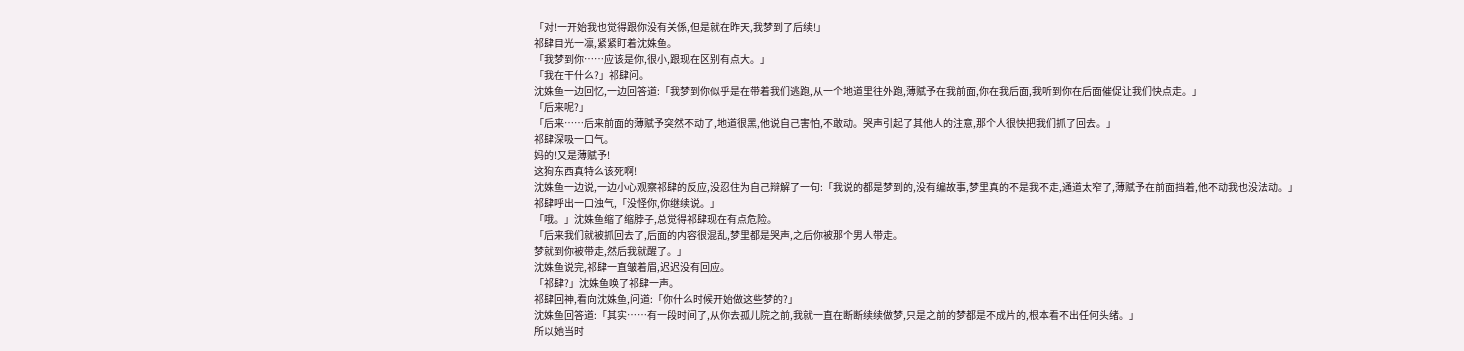「对!一开始我也觉得跟你没有关係,但是就在昨天,我梦到了后续!」
祁肆目光一凛,紧紧盯着沈姝鱼。
「我梦到你……应该是你,很小,跟现在区别有点大。」
「我在干什么?」祁肆问。
沈姝鱼一边回忆,一边回答道:「我梦到你似乎是在带着我们逃跑,从一个地道里往外跑,薄赋予在我前面,你在我后面,我听到你在后面催促让我们快点走。」
「后来呢?」
「后来……后来前面的薄赋予突然不动了,地道很黑,他说自己害怕,不敢动。哭声引起了其他人的注意,那个人很快把我们抓了回去。」
祁肆深吸一口气。
妈的!又是薄赋予!
这狗东西真特么该死啊!
沈姝鱼一边说,一边小心观察祁肆的反应,没忍住为自己辩解了一句:「我说的都是梦到的,没有编故事,梦里真的不是我不走,通道太窄了,薄赋予在前面挡着,他不动我也没法动。」
祁肆呼出一口浊气,「没怪你,你继续说。」
「哦。」沈姝鱼缩了缩脖子,总觉得祁肆现在有点危险。
「后来我们就被抓回去了,后面的内容很混乱,梦里都是哭声,之后你被那个男人带走。
梦就到你被带走,然后我就醒了。」
沈姝鱼说完,祁肆一直皱着眉,迟迟没有回应。
「祁肆?」沈姝鱼唤了祁肆一声。
祁肆回神,看向沈姝鱼,问道:「你什么时候开始做这些梦的?」
沈姝鱼回答道:「其实……有一段时间了,从你去孤儿院之前,我就一直在断断续续做梦,只是之前的梦都是不成片的,根本看不出任何头绪。」
所以她当时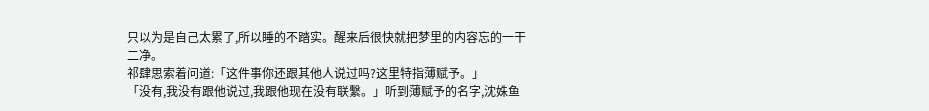只以为是自己太累了,所以睡的不踏实。醒来后很快就把梦里的内容忘的一干二净。
祁肆思索着问道:「这件事你还跟其他人说过吗?这里特指薄赋予。」
「没有,我没有跟他说过,我跟他现在没有联繫。」听到薄赋予的名字,沈姝鱼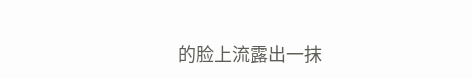的脸上流露出一抹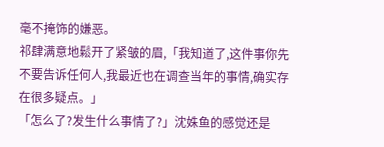毫不掩饰的嫌恶。
祁肆满意地鬆开了紧皱的眉,「我知道了,这件事你先不要告诉任何人,我最近也在调查当年的事情,确实存在很多疑点。」
「怎么了?发生什么事情了?」沈姝鱼的感觉还是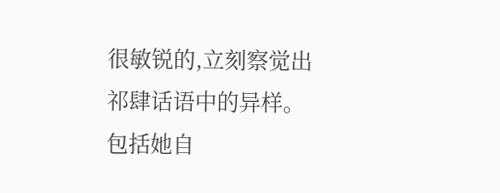很敏锐的,立刻察觉出祁肆话语中的异样。
包括她自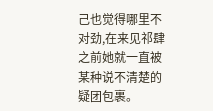己也觉得哪里不对劲,在来见祁肆之前她就一直被某种说不清楚的疑团包裹。